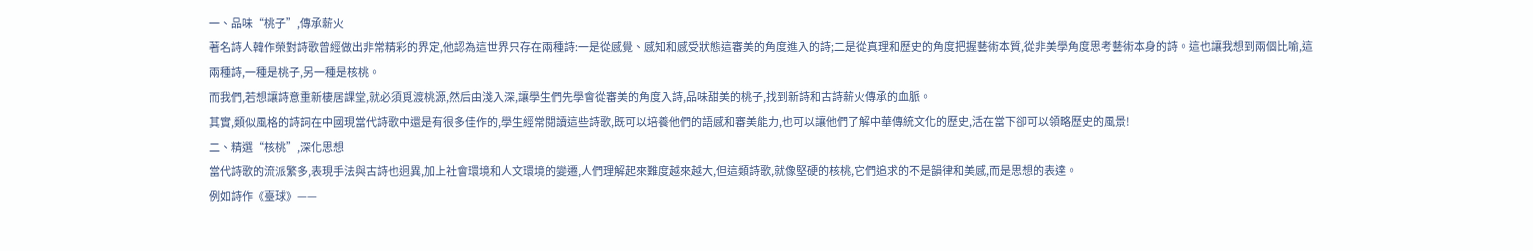一、品味“桃子”,傳承薪火
著名詩人韓作榮對詩歌曾經做出非常精彩的界定,他認為這世界只存在兩種詩:一是從感覺、感知和感受狀態這審美的角度進入的詩;二是從真理和歷史的角度把握藝術本質,從非美學角度思考藝術本身的詩。這也讓我想到兩個比喻,這兩種詩,一種是桃子,另一種是核桃。
而我們,若想讓詩意重新棲居課堂,就必須覓渡桃源,然后由淺入深,讓學生們先學會從審美的角度入詩,品味甜美的桃子,找到新詩和古詩薪火傳承的血脈。
其實,類似風格的詩詞在中國現當代詩歌中還是有很多佳作的,學生經常閱讀這些詩歌,既可以培養他們的語感和審美能力,也可以讓他們了解中華傳統文化的歷史,活在當下卻可以領略歷史的風景!
二、精選“核桃”,深化思想
當代詩歌的流派繁多,表現手法與古詩也迥異,加上社會環境和人文環境的變遷,人們理解起來難度越來越大,但這類詩歌,就像堅硬的核桃,它們追求的不是韻律和美感,而是思想的表達。
例如詩作《臺球》——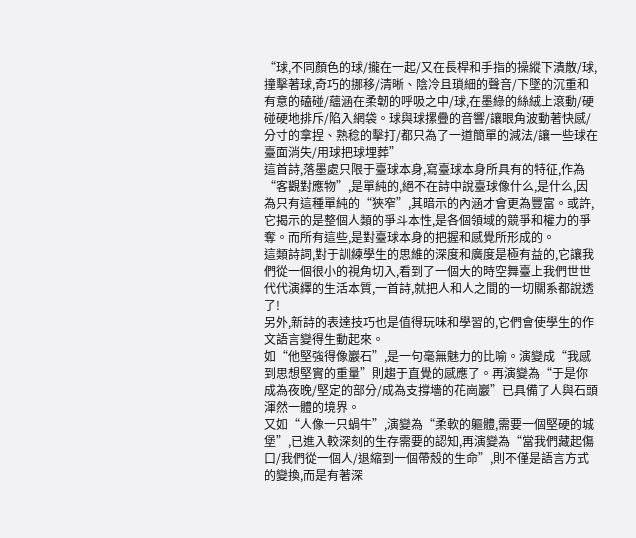“球,不同顏色的球/攏在一起/又在長桿和手指的操縱下潰散/球,撞擊著球,奇巧的挪移/清晰、陰冷且瑣細的聲音/下墜的沉重和有意的磕碰/蘊涵在柔韌的呼吸之中/球,在墨綠的絲絨上滾動/硬碰硬地排斥/陷入網袋。球與球摞疊的音響/讓眼角波動著快感/分寸的拿捏、熟稔的擊打/都只為了一道簡單的減法/讓一些球在臺面消失/用球把球埋葬”
這首詩,落墨處只限于臺球本身,寫臺球本身所具有的特征,作為“客觀對應物”,是單純的,絕不在詩中說臺球像什么,是什么,因為只有這種單純的“狹窄”,其暗示的內涵才會更為豐富。或許,它揭示的是整個人類的爭斗本性,是各個領域的競爭和權力的爭奪。而所有這些,是對臺球本身的把握和感覺所形成的。
這類詩詞,對于訓練學生的思維的深度和廣度是極有益的,它讓我們從一個很小的視角切入,看到了一個大的時空舞臺上我們世世代代演繹的生活本質,一首詩,就把人和人之間的一切關系都說透了!
另外,新詩的表達技巧也是值得玩味和學習的,它們會使學生的作文語言變得生動起來。
如“他堅強得像巖石”,是一句毫無魅力的比喻。演變成“我感到思想堅實的重量”則趨于直覺的感應了。再演變為“于是你成為夜晚/堅定的部分/成為支撐墻的花崗巖”已具備了人與石頭渾然一體的境界。
又如“人像一只蝸牛”,演變為“柔軟的軀體,需要一個堅硬的城堡”,已進入較深刻的生存需要的認知,再演變為“當我們藏起傷口/我們從一個人/退縮到一個帶殼的生命”,則不僅是語言方式的變換,而是有著深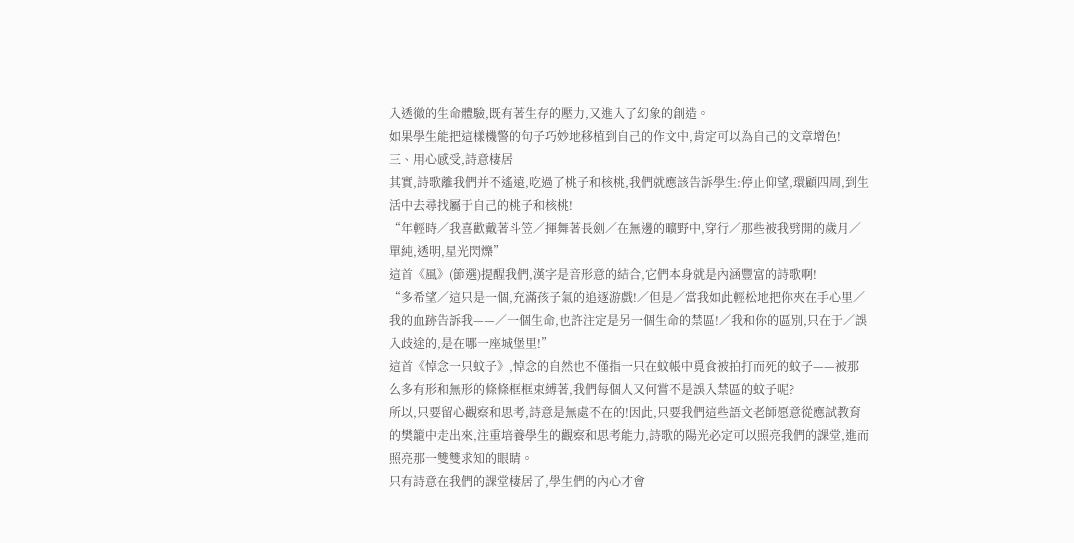入透徹的生命體驗,既有著生存的壓力,又進入了幻象的創造。
如果學生能把這樣機警的句子巧妙地移植到自己的作文中,肯定可以為自己的文章增色!
三、用心感受,詩意棲居
其實,詩歌離我們并不遙遠,吃過了桃子和核桃,我們就應該告訴學生:停止仰望,環顧四周,到生活中去尋找屬于自己的桃子和核桃!
“年輕時∕我喜歡戴著斗笠∕揮舞著長劍∕在無邊的曠野中,穿行∕那些被我劈開的歲月∕單純,透明,星光閃爍”
這首《風》(節選)提醒我們,漢字是音形意的結合,它們本身就是內涵豐富的詩歌啊!
“多希望∕這只是一個,充滿孩子氣的追逐游戲!∕但是∕當我如此輕松地把你夾在手心里∕我的血跡告訴我——∕一個生命,也許注定是另一個生命的禁區!∕我和你的區別,只在于∕誤入歧途的,是在哪一座城堡里!”
這首《悼念一只蚊子》,悼念的自然也不僅指一只在蚊帳中覓食被拍打而死的蚊子——被那么多有形和無形的條條框框束縛著,我們每個人又何嘗不是誤入禁區的蚊子呢?
所以,只要留心觀察和思考,詩意是無處不在的!因此,只要我們這些語文老師愿意從應試教育的樊籠中走出來,注重培養學生的觀察和思考能力,詩歌的陽光必定可以照亮我們的課堂,進而照亮那一雙雙求知的眼睛。
只有詩意在我們的課堂棲居了,學生們的內心才會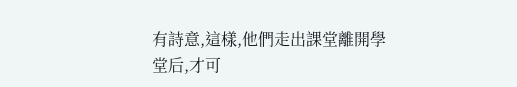有詩意,這樣,他們走出課堂離開學堂后,才可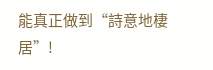能真正做到“詩意地棲居”!